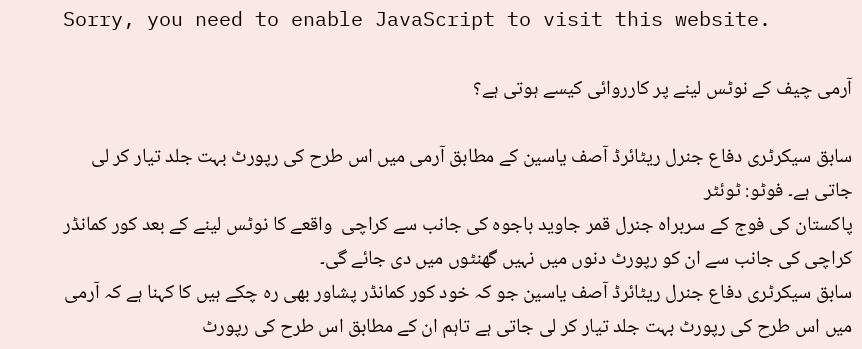Sorry, you need to enable JavaScript to visit this website.

آرمی چیف کے نوٹس لینے پر کارروائی کیسے ہوتی ہے؟

سابق سیکرٹری دفاع جنرل ریٹائرڈ آصف یاسین کے مطابق آرمی میں اس طرح کی رپورٹ بہت جلد تیار کر لی جاتی ہے۔ فوٹو: ٹوئٹر
پاکستان کی فوج کے سربراہ جنرل قمر جاوید باجوہ کی جانب سے کراچی  واقعے کا نوٹس لینے کے بعد کور کمانڈر کراچی کی جانب سے ان کو رپورٹ دنوں میں نہیں گھنٹوں میں دی جائے گی۔
سابق سیکرٹری دفاع جنرل ریٹائرڈ آصف یاسین جو کہ خود کور کمانڈر پشاور بھی رہ چکے ہیں کا کہنا ہے کہ آرمی میں اس طرح کی رپورٹ بہت جلد تیار کر لی جاتی ہے تاہم ان کے مطابق اس طرح کی رپورٹ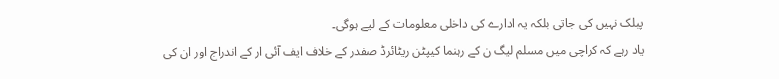پبلک نہیں کی جاتی بلکہ یہ ادارے کی داخلی معلومات کے لیے ہوگی۔
یاد رہے کہ کراچی میں مسلم لیگ ن کے رہنما کیپٹن ریٹائرڈ صفدر کے خلاف ایف آئی ار کے اندراج اور ان کی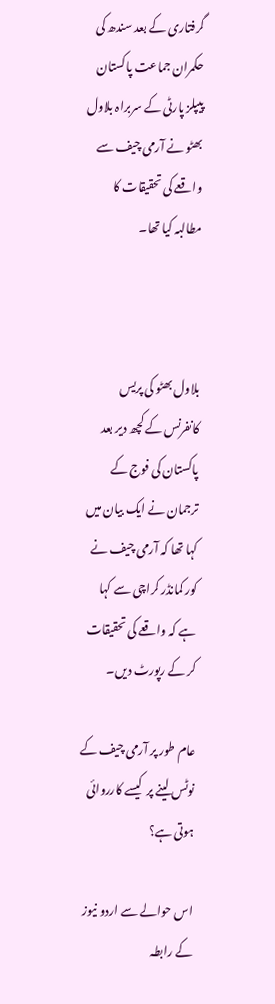گرفتاری کے بعد سندھ کی حکمران جماعت پاکستان پیپلز پارٹی کے سربراہ بلاول بھٹو نے آرمی چیف سے واقعے کی تحقیقات کا مطالبہ کیا تھا۔



بلاول بھٹو کی پریس کانفرنس کے کچھ دیر بعد  پاکستان کی فوج کے ترجمان نے ایک بیان میں کہا تھا کہ آرمی چیف نے کور کمانڈر کراچی سے کہا ہے کہ واقعے کی تحقیقات کر کے رپورٹ دیں۔

عام طور پر آرمی چیف کے نوٹس لینے پر  کیسے کارروائی ہوتی ہے؟

اس حوالے سے اردو نیوز کے رابطہ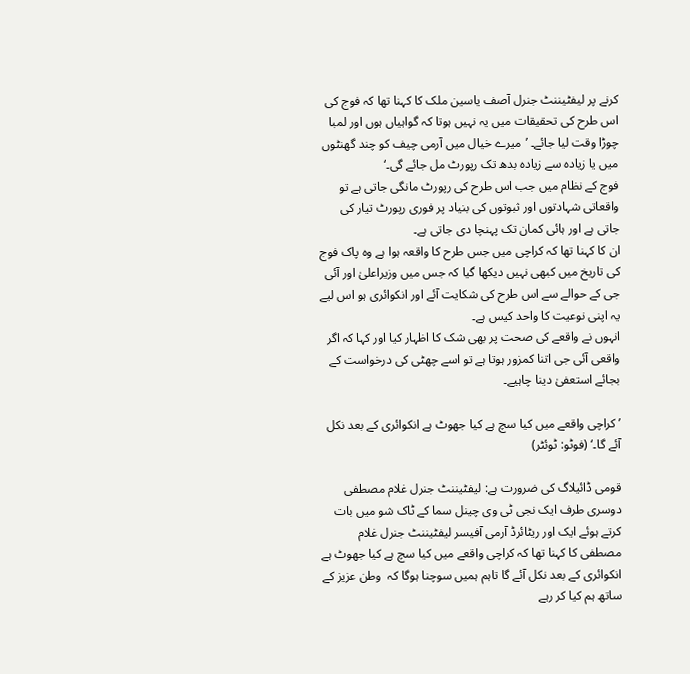کرنے پر لیفٹیننٹ جنرل آصف یاسین ملک کا کہنا تھا کہ فوج کی اس طرح کی تحقیقات میں یہ نہیں ہوتا کہ گواہیاں ہوں اور لمبا چوڑا وقت لیا جائے۔ ’میرے خیال میں آرمی چیف کو چند گھنٹوں میں یا زیادہ سے زیادہ بدھ تک رپورٹ مل جائے گی۔‘
فوج کے نظام میں جب اس طرح کی رپورٹ مانگی جاتی ہے تو واقعاتی شہادتوں اور ثبوتوں کی بنیاد پر فوری رپورٹ تیار کی جاتی ہے اور ہائی کمان تک پہنچا دی جاتی ہے۔
ان کا کہنا تھا کہ کراچی میں جس طرح کا واقعہ ہوا ہے وہ پاک فوج کی تاریخ میں کبھی نہیں دیکھا گیا کہ جس میں وزیراعلیٰ اور آئی جی کے حوالے سے اس طرح کی شکایت آئے اور انکوائری ہو اس لیے یہ اپنی نوعیت کا واحد کیس ہے۔
انہوں نے واقعے کی صحت پر بھی شک کا اظہار کیا اور کہا کہ اگر واقعی آئی جی اتنا کمزور ہوتا ہے تو اسے چھٹی کی درخواست کے بجائے استعفیٰ دینا چاہیے۔

’کراچی واقعے میں کیا سچ ہے کیا جھوٹ ہے انکوائری کے بعد نکل آئے گا۔‘ (فوٹو: ٹوئٹر)

قومی ڈائیلاگ کی ضرورت ہے: لیفٹیننٹ جنرل غلام مصطفی
دوسری طرف ایک نجی ٹی وی چینل سما کے ٹاک شو میں بات کرتے ہوئے ایک اور ریٹائرڈ آرمی آفیسر لیفٹیننٹ جنرل غلام مصطفی کا کہنا تھا کہ کراچی واقعے میں کیا سچ ہے کیا جھوٹ ہے انکوائری کے بعد نکل آئے گا تاہم ہمیں سوچنا ہوگا کہ  وطن عزیز کے ساتھ ہم کیا کر رہے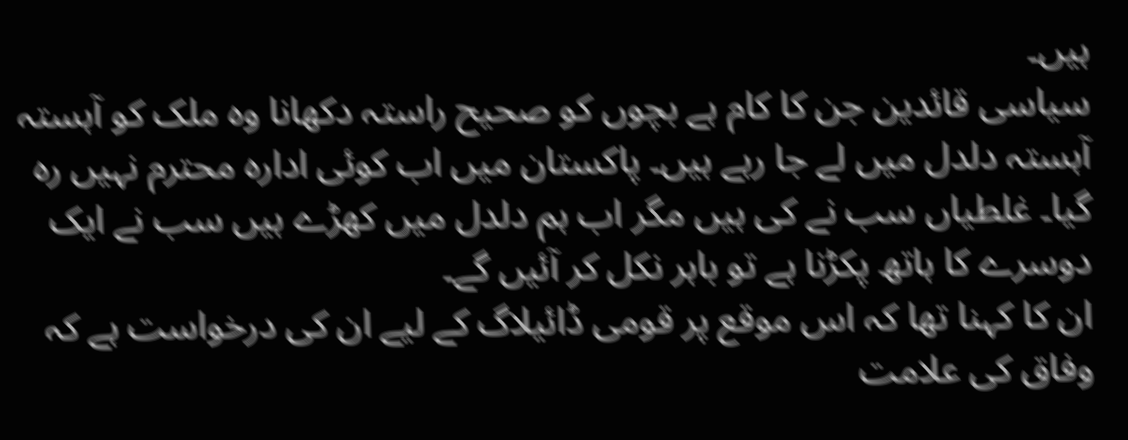ہیں۔
سیاسی قائدین جن کا کام ہے بچوں کو صحیح راستہ دکھانا وہ ملک کو آہستہ آہستہ دلدل میں لے جا رہے ہیں۔ پاکستان میں اب کوئی ادارہ محترم نہیں رہ گیا۔ غلطیاں سب نے کی ہیں مگر اب ہم دلدل میں کھڑے ہیں سب نے ایک دوسرے کا ہاتھ پکڑنا ہے تو باہر نکل کر آئیں گے۔
ان کا کہنا تھا کہ اس موقع پر قومی ڈائیلاگ کے لیے ان کی درخواست ہے کہ وفاق کی علامت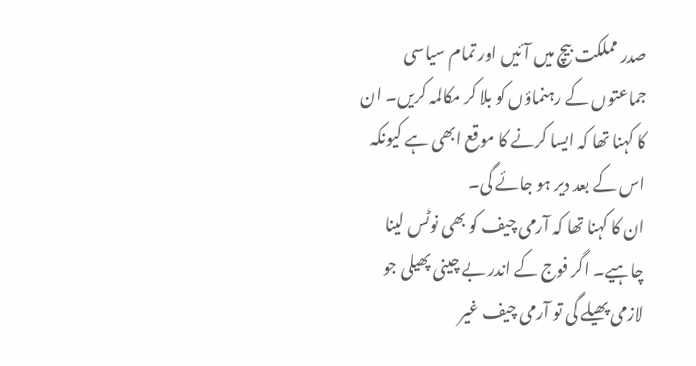صدر مملکت بیچ میں آئیں اور تمام سیاسی جماعتوں کے رہنماؤں کو بلا کر مکالمہ کریں۔ ان کا کہنا تھا کہ ایسا کرنے کا موقع ابھی ہے کیونکہ اس کے بعد دیر ہو جائے گی۔
ان کا کہنا تھا کہ آرمی چیف کو بھی نوٹس لینا چاہیے۔ اگر فوج کے اندر بے چینی پھیلی جو لازمی پھیلے گی تو آرمی چیف غیر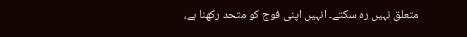متعلق نہیں رہ سکتے۔ انہیں اپنی فوج کو متحد رکھنا ہے،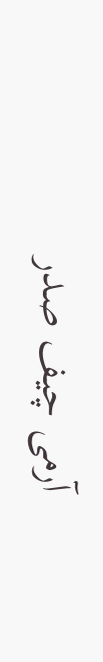آرمی چیف صدر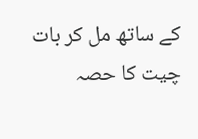کے ساتھ مل کر بات چیت کا حصہ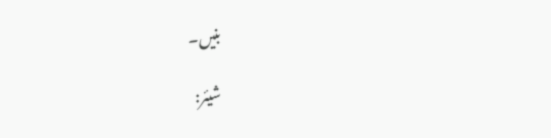بنیں۔

شیئر: